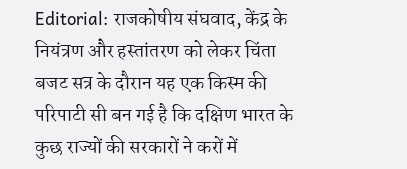Editorial: राजकोषीय संघवाद, केंद्र के नियंत्रण और हस्तांतरण को लेकर चिंता
बजट सत्र के दौरान यह एक किस्म की परिपाटी सी बन गई है कि दक्षिण भारत के कुछ राज्यों की सरकारों ने करों में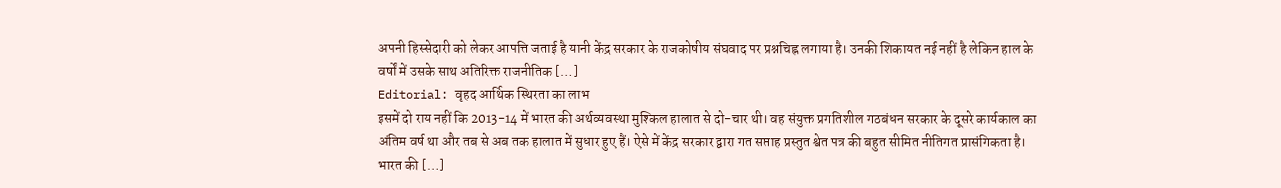अपनी हिस्सेदारी को लेकर आपत्ति जताई है यानी केंद्र सरकार के राजकोषीय संघवाद पर प्रश्नचिह्न लगाया है। उनकी शिकायत नई नहीं है लेकिन हाल के वर्षों में उसके साथ अतिरिक्त राजनीतिक […]
Editorial: वृहद आर्थिक स्थिरता का लाभ
इसमें दो राय नहीं कि 2013-14 में भारत की अर्थव्यवस्था मुश्किल हालात से दो-चार थी। वह संयुक्त प्रगतिशील गठबंधन सरकार के दूसरे कार्यकाल का अंतिम वर्ष था और तब से अब तक हालात में सुधार हुए हैं। ऐसे में केंद्र सरकार द्वारा गत सप्ताह प्रस्तुत श्वेत पत्र की बहुत सीमित नीतिगत प्रासंगिकता है। भारत की […]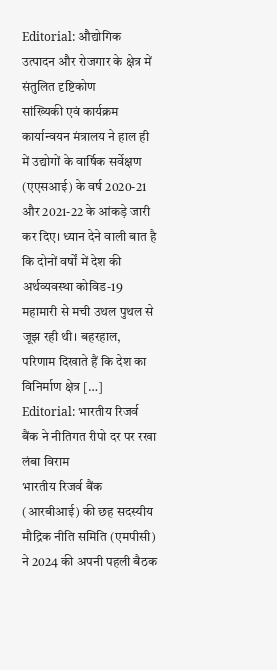Editorial: औद्योगिक उत्पादन और रोजगार के क्षेत्र में संतुलित दृष्टिकोण
सांख्यिकी एवं कार्यक्रम कार्यान्वयन मंत्रालय ने हाल ही में उद्योगों के वार्षिक सर्वेक्षण (एएसआई) के वर्ष 2020-21 और 2021-22 के आंकड़े जारी कर दिए। ध्यान देने वाली बात है कि दोनों वर्षों में देश की अर्थव्यवस्था कोविड-19 महामारी से मची उथल पुथल से जूझ रही थी। बहरहाल, परिणाम दिखाते हैं कि देश का विनिर्माण क्षेत्र […]
Editorial: भारतीय रिजर्व बैंक ने नीतिगत रीपो दर पर रखा लंबा विराम
भारतीय रिजर्व बैंक (आरबीआई) की छह सदस्यीय मौद्रिक नीति समिति (एमपीसी) ने 2024 की अपनी पहली बैठक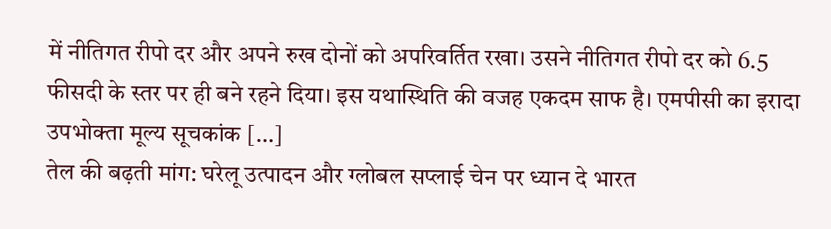में नीतिगत रीपो दर और अपने रुख दोनों को अपरिवर्तित रखा। उसने नीतिगत रीपो दर को 6.5 फीसदी के स्तर पर ही बने रहने दिया। इस यथास्थिति की वजह एकदम साफ है। एमपीसी का इरादा उपभोक्ता मूल्य सूचकांक […]
तेल की बढ़ती मांग: घरेलू उत्पादन और ग्लोबल सप्लाई चेन पर ध्यान दे भारत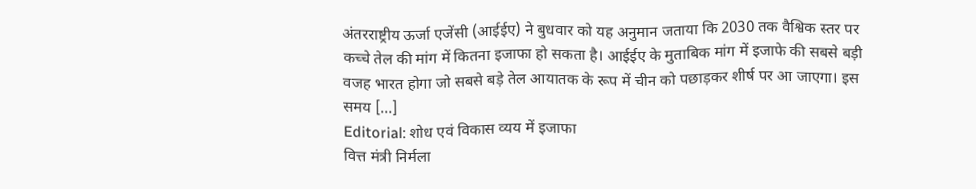अंतरराष्ट्रीय ऊर्जा एजेंसी (आईईए) ने बुधवार को यह अनुमान जताया कि 2030 तक वैश्विक स्तर पर कच्चे तेल की मांग में कितना इजाफा हो सकता है। आईईए के मुताबिक मांग में इजाफे की सबसे बड़ी वजह भारत होगा जो सबसे बड़े तेल आयातक के रूप में चीन को पछाड़कर शीर्ष पर आ जाएगा। इस समय […]
Editorial: शोध एवं विकास व्यय में इजाफा
वित्त मंत्री निर्मला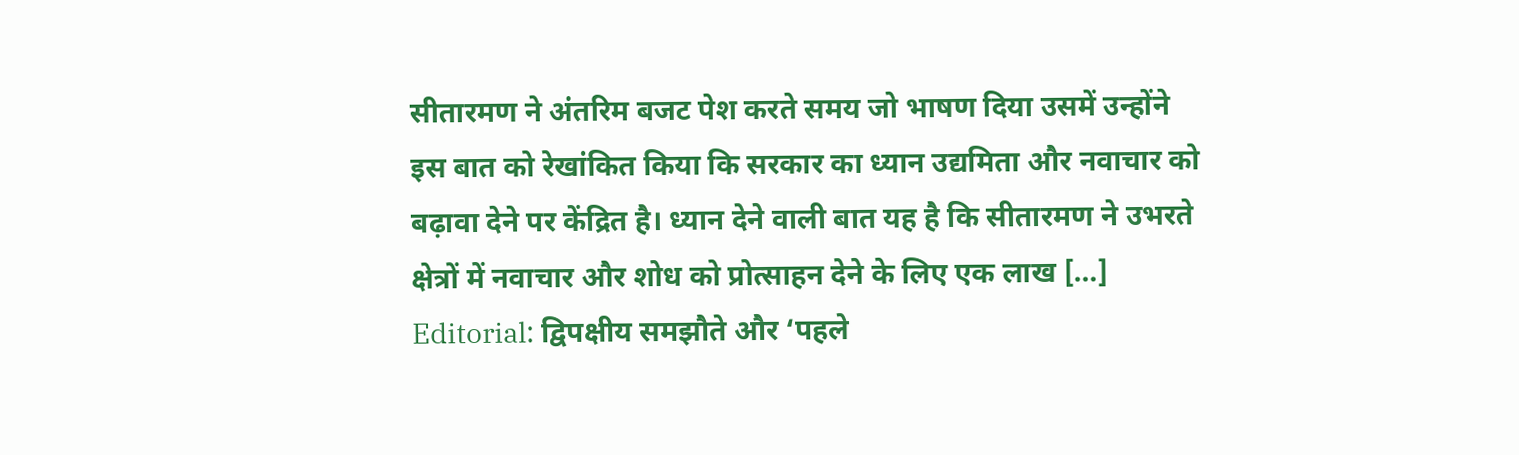सीतारमण ने अंतरिम बजट पेश करते समय जो भाषण दिया उसमें उन्होंने इस बात को रेखांकित किया कि सरकार का ध्यान उद्यमिता और नवाचार को बढ़ावा देने पर केंद्रित है। ध्यान देने वाली बात यह है कि सीतारमण ने उभरते क्षेत्रों में नवाचार और शोध को प्रोत्साहन देने के लिए एक लाख […]
Editorial: द्विपक्षीय समझौते और ‘पहले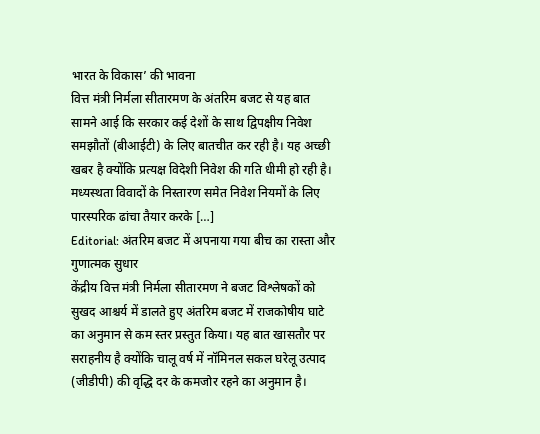भारत के विकास’ की भावना
वित्त मंत्री निर्मला सीतारमण के अंतरिम बजट से यह बात सामने आई कि सरकार कई देशों के साथ द्विपक्षीय निवेश समझौतों (बीआईटी) के लिए बातचीत कर रही है। यह अच्छी खबर है क्योंकि प्रत्यक्ष विदेशी निवेश की गति धीमी हो रही है। मध्यस्थता विवादों के निस्तारण समेत निवेश नियमों के लिए पारस्परिक ढांचा तैयार करके […]
Editorial: अंतरिम बजट में अपनाया गया बीच का रास्ता और गुणात्मक सुधार
केंद्रीय वित्त मंत्री निर्मला सीतारमण ने बजट विश्लेषकों को सुखद आश्चर्य में डालते हुए अंतरिम बजट में राजकोषीय घाटे का अनुमान से कम स्तर प्रस्तुत किया। यह बात खासतौर पर सराहनीय है क्योंकि चालू वर्ष में नॉमिनल सकल घरेलू उत्पाद (जीडीपी) की वृद्धि दर के कमजोर रहने का अनुमान है।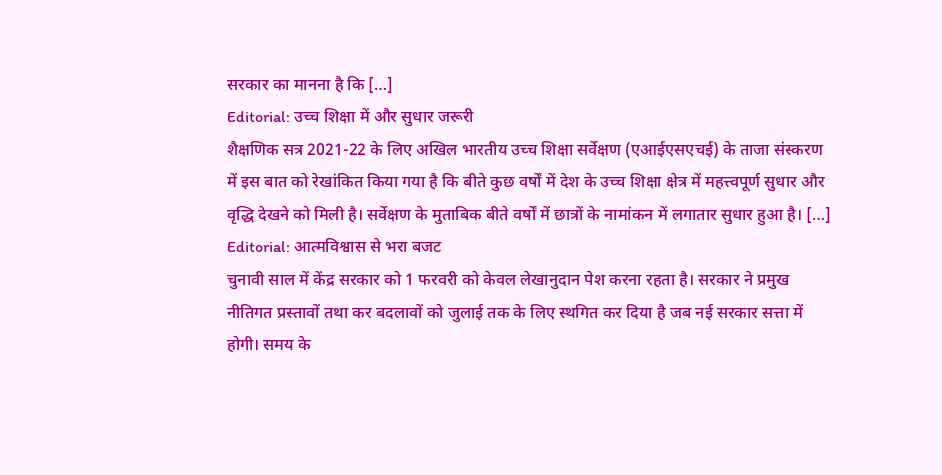सरकार का मानना है कि […]
Editorial: उच्च शिक्षा में और सुधार जरूरी
शैक्षणिक सत्र 2021-22 के लिए अखिल भारतीय उच्च शिक्षा सर्वेक्षण (एआईएसएचई) के ताजा संस्करण में इस बात को रेखांकित किया गया है कि बीते कुछ वर्षों में देश के उच्च शिक्षा क्षेत्र में महत्त्वपूर्ण सुधार और वृद्धि देखने को मिली है। सर्वेक्षण के मुताबिक बीते वर्षों में छात्रों के नामांकन में लगातार सुधार हुआ है। […]
Editorial: आत्मविश्वास से भरा बजट
चुनावी साल में केंद्र सरकार को 1 फरवरी को केवल लेखानुदान पेश करना रहता है। सरकार ने प्रमुख नीतिगत प्रस्तावों तथा कर बदलावों को जुलाई तक के लिए स्थगित कर दिया है जब नई सरकार सत्ता में होगी। समय के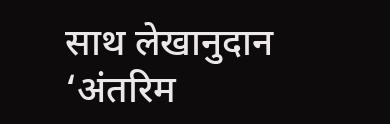साथ लेखानुदान ‘अंतरिम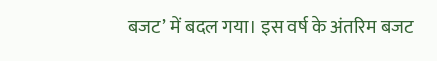बजट’ में बदल गया। इस वर्ष के अंतरिम बजट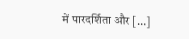में पारदर्शिता और […]